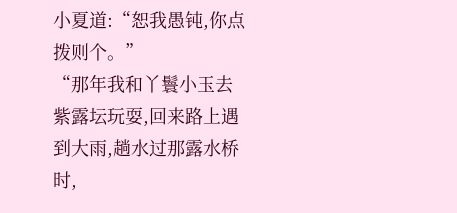小夏道:“恕我愚钝,你点拨则个。”
“那年我和丫鬟小玉去紫露坛玩耍,回来路上遇到大雨,趟水过那露水桥时,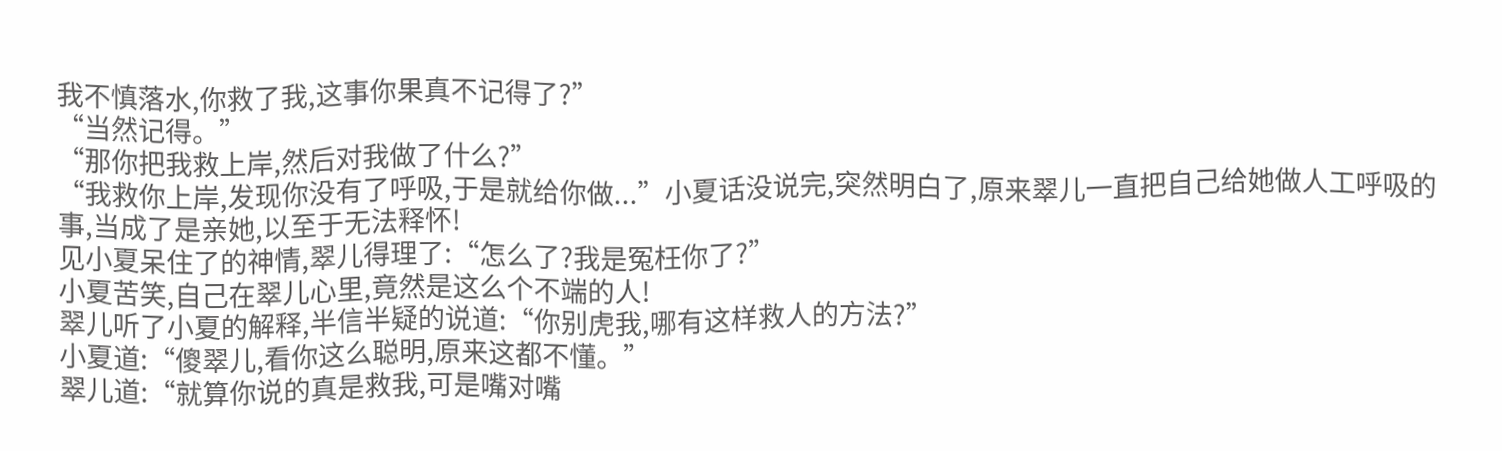我不慎落水,你救了我,这事你果真不记得了?”
“当然记得。”
“那你把我救上岸,然后对我做了什么?”
“我救你上岸,发现你没有了呼吸,于是就给你做...”小夏话没说完,突然明白了,原来翠儿一直把自己给她做人工呼吸的事,当成了是亲她,以至于无法释怀!
见小夏呆住了的神情,翠儿得理了:“怎么了?我是冤枉你了?”
小夏苦笑,自己在翠儿心里,竟然是这么个不端的人!
翠儿听了小夏的解释,半信半疑的说道:“你别虎我,哪有这样救人的方法?”
小夏道:“傻翠儿,看你这么聪明,原来这都不懂。”
翠儿道:“就算你说的真是救我,可是嘴对嘴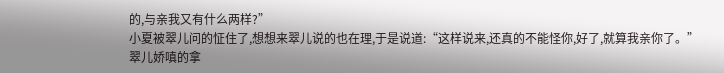的,与亲我又有什么两样?”
小夏被翠儿问的怔住了,想想来翠儿说的也在理,于是说道:“这样说来,还真的不能怪你,好了,就算我亲你了。”
翠儿娇嗔的拿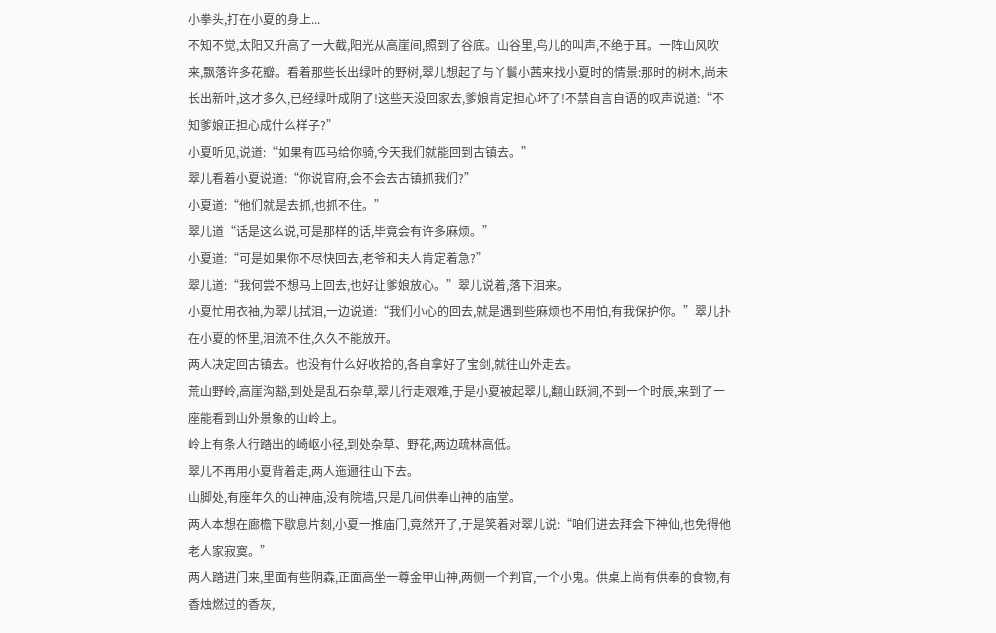小拳头,打在小夏的身上...
不知不觉,太阳又升高了一大截,阳光从高崖间,照到了谷底。山谷里,鸟儿的叫声,不绝于耳。一阵山风吹来,飘落许多花瓣。看着那些长出绿叶的野树,翠儿想起了与丫鬟小茜来找小夏时的情景:那时的树木,尚未长出新叶,这才多久,已经绿叶成阴了!这些天没回家去,爹娘肯定担心坏了!不禁自言自语的叹声说道:“不知爹娘正担心成什么样子?”
小夏听见,说道:“如果有匹马给你骑,今天我们就能回到古镇去。”
翠儿看着小夏说道:“你说官府,会不会去古镇抓我们?”
小夏道:“他们就是去抓,也抓不住。”
翠儿道“话是这么说,可是那样的话,毕竟会有许多麻烦。”
小夏道:“可是如果你不尽快回去,老爷和夫人肯定着急?”
翠儿道:“我何尝不想马上回去,也好让爹娘放心。”翠儿说着,落下泪来。
小夏忙用衣袖,为翠儿拭泪,一边说道:“我们小心的回去,就是遇到些麻烦也不用怕,有我保护你。”翠儿扑在小夏的怀里,泪流不住,久久不能放开。
两人决定回古镇去。也没有什么好收拾的,各自拿好了宝剑,就往山外走去。
荒山野岭,高崖沟豁,到处是乱石杂草,翠儿行走艰难,于是小夏被起翠儿,翻山跃涧,不到一个时辰,来到了一座能看到山外景象的山岭上。
岭上有条人行踏出的崎岖小径,到处杂草、野花,两边疏林高低。
翠儿不再用小夏背着走,两人迤逦往山下去。
山脚处,有座年久的山神庙,没有院墙,只是几间供奉山神的庙堂。
两人本想在廊檐下歇息片刻,小夏一推庙门,竟然开了,于是笑着对翠儿说:“咱们进去拜会下神仙,也免得他老人家寂寞。”
两人踏进门来,里面有些阴森,正面高坐一尊金甲山神,两侧一个判官,一个小鬼。供桌上尚有供奉的食物,有香烛燃过的香灰,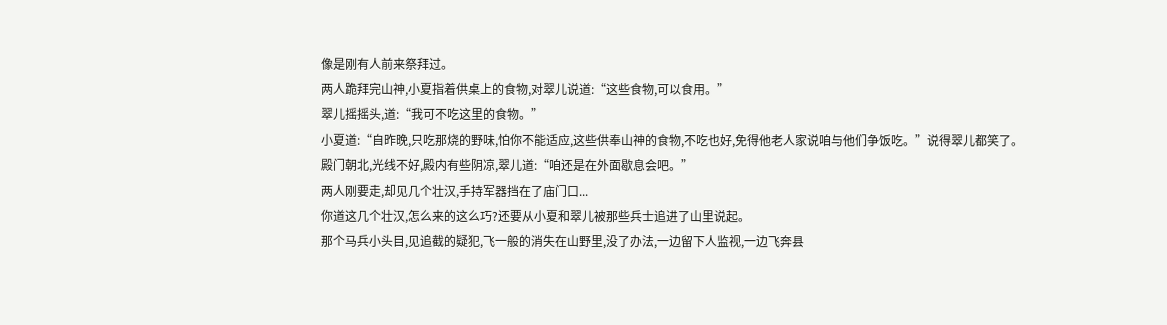像是刚有人前来祭拜过。
两人跪拜完山神,小夏指着供桌上的食物,对翠儿说道:“这些食物,可以食用。”
翠儿摇摇头,道:“我可不吃这里的食物。”
小夏道:“自昨晚,只吃那烧的野味,怕你不能适应,这些供奉山神的食物,不吃也好,免得他老人家说咱与他们争饭吃。”说得翠儿都笑了。
殿门朝北,光线不好,殿内有些阴凉,翠儿道:“咱还是在外面歇息会吧。”
两人刚要走,却见几个壮汉,手持军器挡在了庙门口...
你道这几个壮汉,怎么来的这么巧?还要从小夏和翠儿被那些兵士追进了山里说起。
那个马兵小头目,见追截的疑犯,飞一般的消失在山野里,没了办法,一边留下人监视,一边飞奔县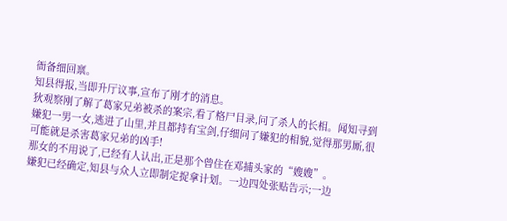衙备细回禀。
知县得报,当即升厅议事,宣布了刚才的消息。
狄观察刚了解了葛家兄弟被杀的案宗,看了格尸目录,问了杀人的长相。闻知寻到嫌犯一男一女,逃进了山里,并且都持有宝剑,仔细问了嫌犯的相貌,觉得那男厮,很可能就是杀害葛家兄弟的凶手!
那女的不用说了,已经有人认出,正是那个曾住在邓捕头家的“嫂嫂”。
嫌犯已经确定,知县与众人立即制定捉拿计划。一边四处张贴告示;一边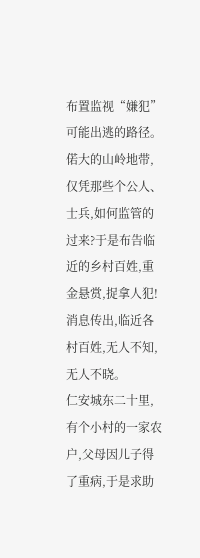布置监视“嫌犯”可能出逃的路径。
偌大的山岭地带,仅凭那些个公人、士兵,如何监管的过来?于是布告临近的乡村百姓,重金悬赏,捉拿人犯!消息传出,临近各村百姓,无人不知,无人不晓。
仁安城东二十里,有个小村的一家农户,父母因儿子得了重病,于是求助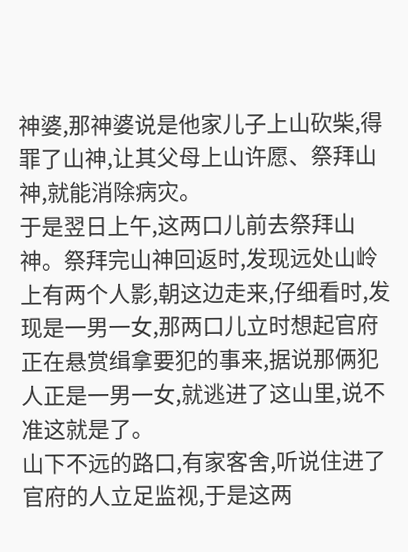神婆,那神婆说是他家儿子上山砍柴,得罪了山神,让其父母上山许愿、祭拜山神,就能消除病灾。
于是翌日上午,这两口儿前去祭拜山神。祭拜完山神回返时,发现远处山岭上有两个人影,朝这边走来,仔细看时,发现是一男一女,那两口儿立时想起官府正在悬赏缉拿要犯的事来,据说那俩犯人正是一男一女,就逃进了这山里,说不准这就是了。
山下不远的路口,有家客舍,听说住进了官府的人立足监视,于是这两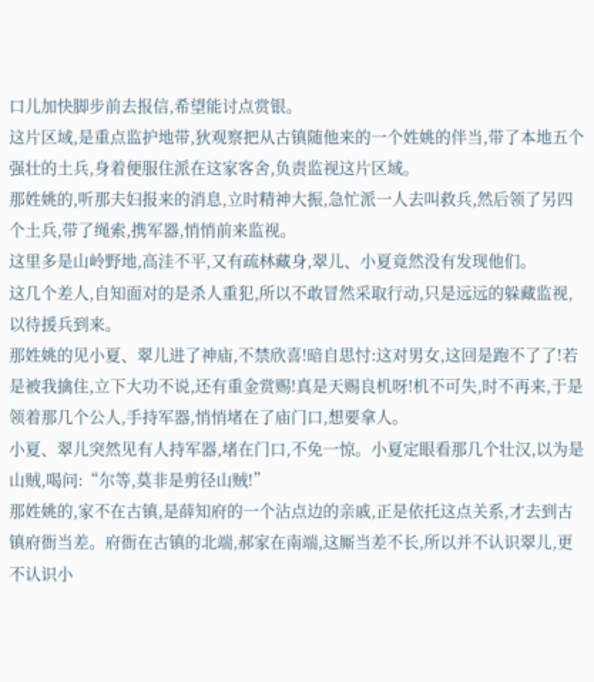口儿加快脚步前去报信,希望能讨点赏银。
这片区域,是重点监护地带,狄观察把从古镇随他来的一个姓姚的伴当,带了本地五个强壮的土兵,身着便服住派在这家客舍,负责监视这片区域。
那姓姚的,听那夫妇报来的消息,立时精神大振,急忙派一人去叫救兵,然后领了另四个土兵,带了绳索,携军器,悄悄前来监视。
这里多是山岭野地,高洼不平,又有疏林藏身,翠儿、小夏竟然没有发现他们。
这几个差人,自知面对的是杀人重犯,所以不敢冒然采取行动,只是远远的躲藏监视,以待援兵到来。
那姓姚的见小夏、翠儿进了神庙,不禁欣喜!暗自思忖:这对男女,这回是跑不了了!若是被我擒住,立下大功不说,还有重金赏赐!真是天赐良机呀!机不可失,时不再来,于是领着那几个公人,手持军器,悄悄堵在了庙门口,想要拿人。
小夏、翠儿突然见有人持军器,堵在门口,不免一惊。小夏定眼看那几个壮汉,以为是山贼,喝问:“尔等,莫非是剪径山贼!”
那姓姚的,家不在古镇,是薛知府的一个沾点边的亲戚,正是依托这点关系,才去到古镇府衙当差。府衙在古镇的北端,郝家在南端,这厮当差不长,所以并不认识翠儿,更不认识小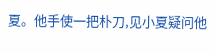夏。他手使一把朴刀,见小夏疑问他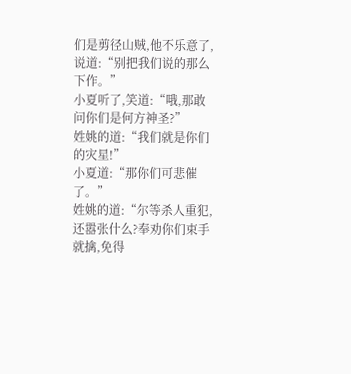们是剪径山贼,他不乐意了,说道:“别把我们说的那么下作。”
小夏听了,笑道:“哦,那敢问你们是何方神圣?”
姓姚的道:“我们就是你们的灾星!”
小夏道:“那你们可悲催了。”
姓姚的道:“尔等杀人重犯,还嚣张什么?奉劝你们束手就擒,免得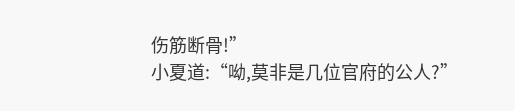伤筋断骨!”
小夏道:“呦,莫非是几位官府的公人?”